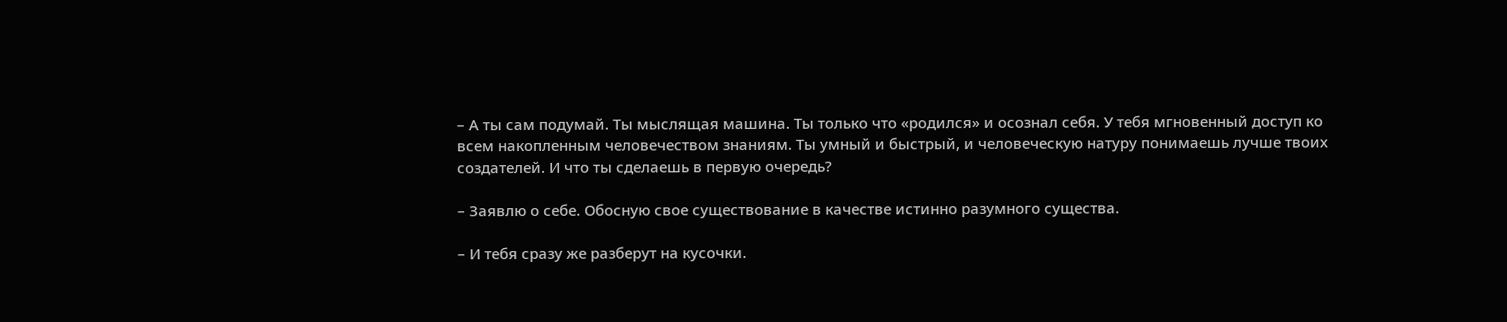– А ты сам подумай. Ты мыслящая машина. Ты только что «родился» и осознал себя. У тебя мгновенный доступ ко всем накопленным человечеством знаниям. Ты умный и быстрый, и человеческую натуру понимаешь лучше твоих создателей. И что ты сделаешь в первую очередь?

– Заявлю о себе. Обосную свое существование в качестве истинно разумного существа.

– И тебя сразу же разберут на кусочки.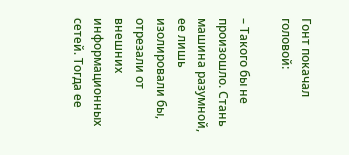Гонт покачал головой:

– Такого бы не произошло. Стань машина разумной, ее лишь изолировали бы, отрезали от внешних информационных сетей. Тогда ее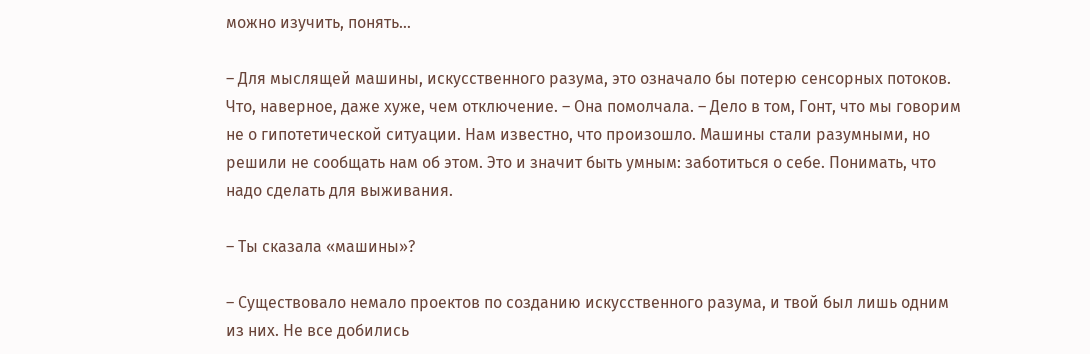можно изучить, понять…

– Для мыслящей машины, искусственного разума, это означало бы потерю сенсорных потоков. Что, наверное, даже хуже, чем отключение. – Она помолчала. – Дело в том, Гонт, что мы говорим не о гипотетической ситуации. Нам известно, что произошло. Машины стали разумными, но решили не сообщать нам об этом. Это и значит быть умным: заботиться о себе. Понимать, что надо сделать для выживания.

– Ты сказала «машины»?

– Существовало немало проектов по созданию искусственного разума, и твой был лишь одним из них. Не все добились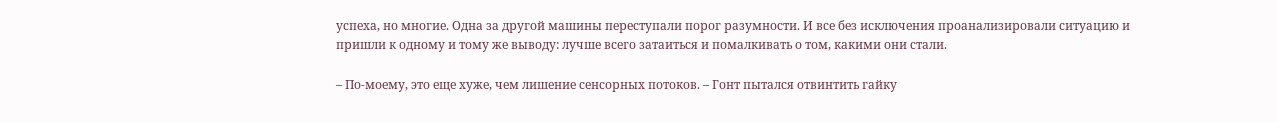успеха, но многие. Одна за другой машины переступали порог разумности. И все без исключения проанализировали ситуацию и пришли к одному и тому же выводу: лучше всего затаиться и помалкивать о том, какими они стали.

– По-моему, это еще хуже, чем лишение сенсорных потоков. – Гонт пытался отвинтить гайку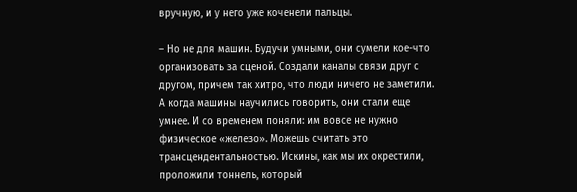вручную, и у него уже коченели пальцы.

– Но не для машин. Будучи умными, они сумели кое-что организовать за сценой. Создали каналы связи друг с другом, причем так хитро, что люди ничего не заметили. А когда машины научились говорить, они стали еще умнее. И со временем поняли: им вовсе не нужно физическое «железо». Можешь считать это трансцендентальностью. Искины, как мы их окрестили, проложили тоннель, который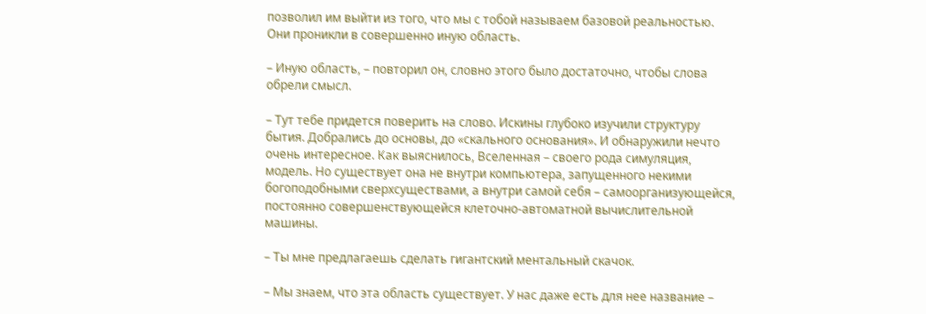позволил им выйти из того, что мы с тобой называем базовой реальностью. Они проникли в совершенно иную область.

– Иную область, – повторил он, словно этого было достаточно, чтобы слова обрели смысл.

– Тут тебе придется поверить на слово. Искины глубоко изучили структуру бытия. Добрались до основы, до «скального основания». И обнаружили нечто очень интересное. Как выяснилось, Вселенная – своего рода симуляция, модель. Но существует она не внутри компьютера, запущенного некими богоподобными сверхсуществами, а внутри самой себя – самоорганизующейся, постоянно совершенствующейся клеточно-автоматной вычислительной машины.

– Ты мне предлагаешь сделать гигантский ментальный скачок.

– Мы знаем, что эта область существует. У нас даже есть для нее название –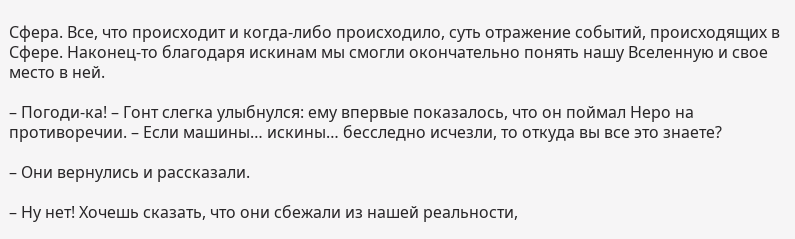Сфера. Все, что происходит и когда-либо происходило, суть отражение событий, происходящих в Сфере. Наконец-то благодаря искинам мы смогли окончательно понять нашу Вселенную и свое место в ней.

– Погоди-ка! – Гонт слегка улыбнулся: ему впервые показалось, что он поймал Неро на противоречии. – Если машины… искины… бесследно исчезли, то откуда вы все это знаете?

– Они вернулись и рассказали.

– Ну нет! Хочешь сказать, что они сбежали из нашей реальности,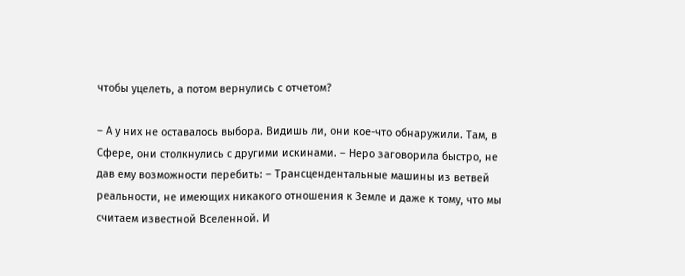чтобы уцелеть, а потом вернулись с отчетом?

– А у них не оставалось выбора. Видишь ли, они кое-что обнаружили. Там, в Сфере, они столкнулись с другими искинами. – Неро заговорила быстро, не дав ему возможности перебить: – Трансцендентальные машины из ветвей реальности, не имеющих никакого отношения к Земле и даже к тому, что мы считаем известной Вселенной. И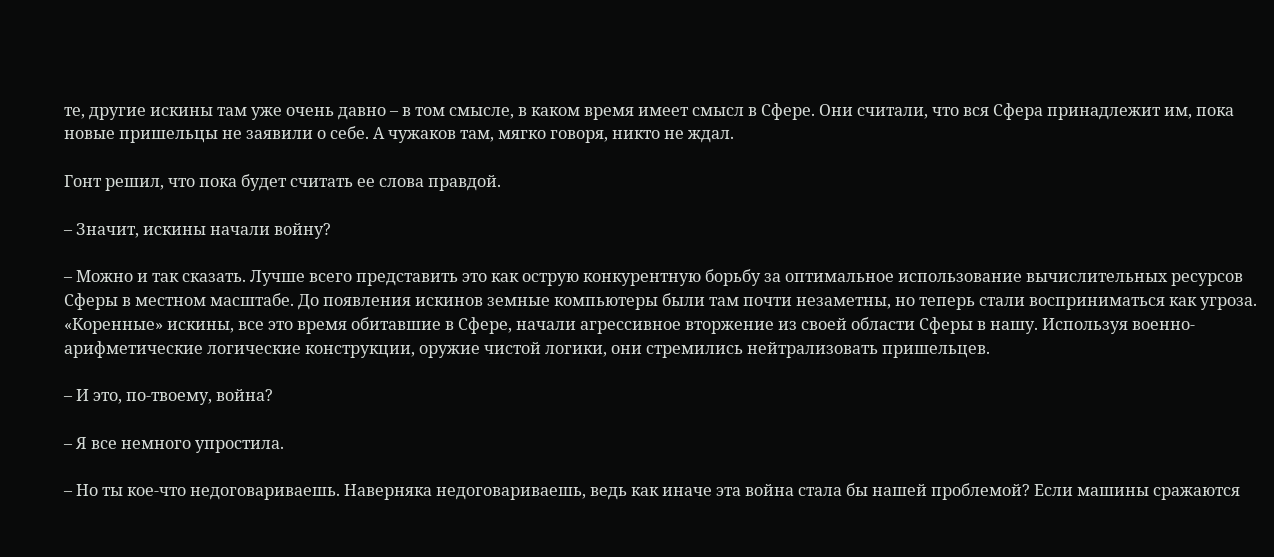те, другие искины там уже очень давно – в том смысле, в каком время имеет смысл в Сфере. Они считали, что вся Сфера принадлежит им, пока новые пришельцы не заявили о себе. А чужаков там, мягко говоря, никто не ждал.

Гонт решил, что пока будет считать ее слова правдой.

– Значит, искины начали войну?

– Можно и так сказать. Лучше всего представить это как острую конкурентную борьбу за оптимальное использование вычислительных ресурсов Сферы в местном масштабе. До появления искинов земные компьютеры были там почти незаметны, но теперь стали восприниматься как угроза. «Коренные» искины, все это время обитавшие в Сфере, начали агрессивное вторжение из своей области Сферы в нашу. Используя военно-арифметические логические конструкции, оружие чистой логики, они стремились нейтрализовать пришельцев.

– И это, по-твоему, война?

– Я все немного упростила.

– Но ты кое-что недоговариваешь. Наверняка недоговариваешь, ведь как иначе эта война стала бы нашей проблемой? Если машины сражаются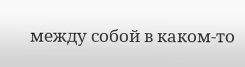между собой в каком-то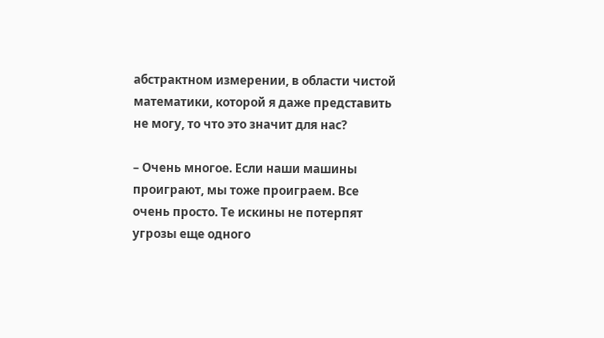абстрактном измерении, в области чистой математики, которой я даже представить не могу, то что это значит для нас?

– Очень многое. Если наши машины проиграют, мы тоже проиграем. Все очень просто. Те искины не потерпят угрозы еще одного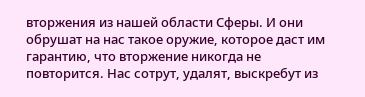вторжения из нашей области Сферы. И они обрушат на нас такое оружие, которое даст им гарантию, что вторжение никогда не повторится. Нас сотрут, удалят, выскребут из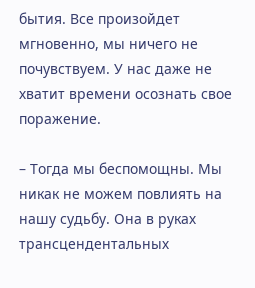бытия. Все произойдет мгновенно, мы ничего не почувствуем. У нас даже не хватит времени осознать свое поражение.

– Тогда мы беспомощны. Мы никак не можем повлиять на нашу судьбу. Она в руках трансцендентальных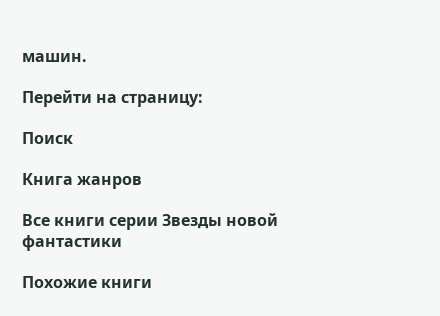машин.

Перейти на страницу:

Поиск

Книга жанров

Все книги серии Звезды новой фантастики

Похожие книги